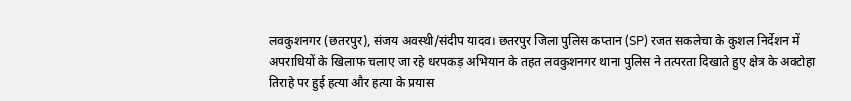लवकुशनगर (छतरपुर), संजय अवस्थी/संदीप यादव। छतरपुर जिला पुलिस कप्तान (SP) रजत सकलेचा के कुशल निर्देशन में अपराधियों के खिलाफ चलाए जा रहे धरपकड़ अभियान के तहत लवकुशनगर थाना पुलिस ने तत्परता दिखाते हुए क्षेत्र के अक्टोहा तिराहे पर हुई हत्या और हत्या के प्रयास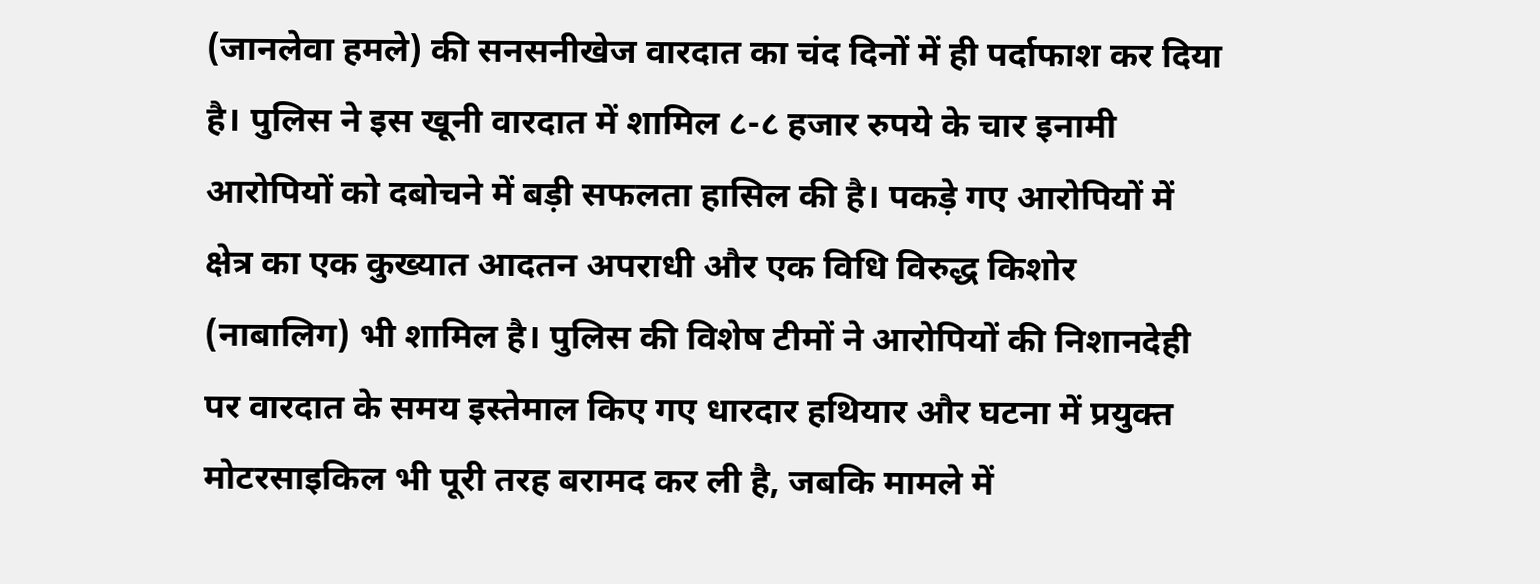(जानलेवा हमले) की सनसनीखेज वारदात का चंद दिनों में ही पर्दाफाश कर दिया है। पुलिस ने इस खूनी वारदात में शामिल ८-८ हजार रुपये के चार इनामी आरोपियों को दबोचने में बड़ी सफलता हासिल की है। पकड़े गए आरोपियों में क्षेत्र का एक कुख्यात आदतन अपराधी और एक विधि विरुद्ध किशोर (नाबालिग) भी शामिल है। पुलिस की विशेष टीमों ने आरोपियों की निशानदेही पर वारदात के समय इस्तेमाल किए गए धारदार हथियार और घटना में प्रयुक्त मोटरसाइकिल भी पूरी तरह बरामद कर ली है, जबकि मामले में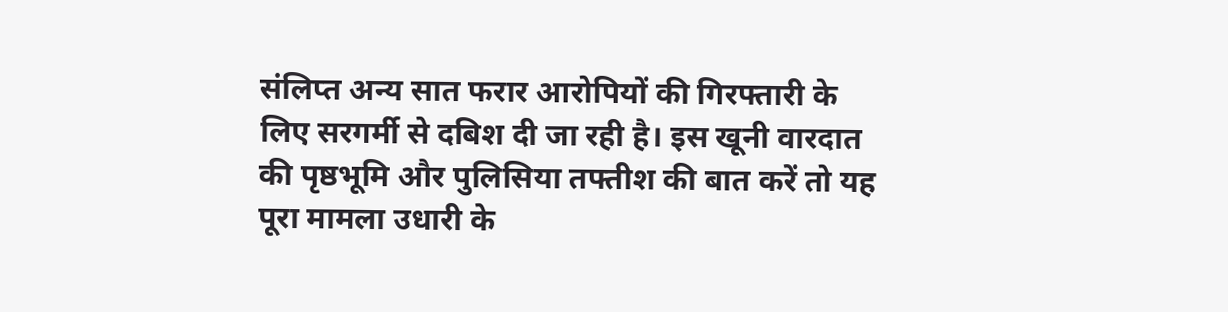संलिप्त अन्य सात फरार आरोपियों की गिरफ्तारी के लिए सरगर्मी से दबिश दी जा रही है। इस खूनी वारदात की पृष्ठभूमि और पुलिसिया तफ्तीश की बात करें तो यह पूरा मामला उधारी के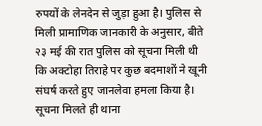रुपयों के लेनदेन से जुड़ा हुआ है। पुलिस से मिली प्रामाणिक जानकारी के अनुसार, बीते २३ मई की रात पुलिस को सूचना मिली थी कि अक्टोहा तिराहे पर कुछ बदमाशों ने खूनी संघर्ष करते हुए जानलेवा हमला किया है। सूचना मिलते ही थाना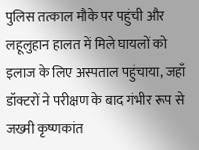पुलिस तत्काल मौके पर पहुंची और लहूलुहान हालत में मिले घायलों को इलाज के लिए अस्पताल पहुंचाया, जहाँ डॉक्टरों ने परीक्षण के बाद गंभीर रूप से जख्मी कृष्णकांत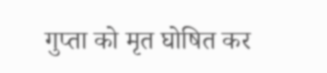गुप्ता को मृत घोषित कर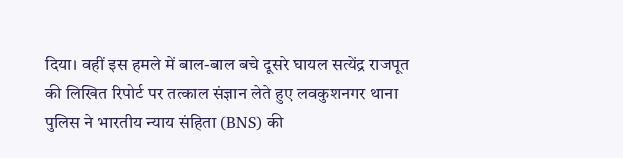दिया। वहीं इस हमले में बाल-बाल बचे दूसरे घायल सत्येंद्र राजपूत की लिखित रिपोर्ट पर तत्काल संज्ञान लेते हुए लवकुशनगर थाना पुलिस ने भारतीय न्याय संहिता (BNS) की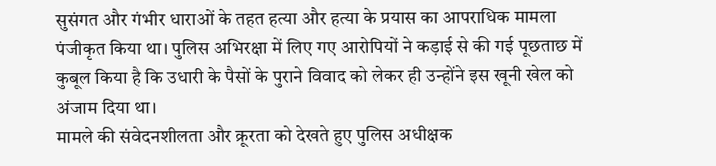सुसंगत और गंभीर धाराओं के तहत हत्या और हत्या के प्रयास का आपराधिक मामला पंजीकृत किया था। पुलिस अभिरक्षा में लिए गए आरोपियों ने कड़ाई से की गई पूछताछ में कुबूल किया है कि उधारी के पैसों के पुराने विवाद को लेकर ही उन्होंने इस खूनी खेल को अंजाम दिया था।
मामले की संवेदनशीलता और क्रूरता को देखते हुए पुलिस अधीक्षक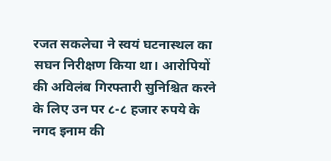रजत सकलेचा ने स्वयं घटनास्थल का सघन निरीक्षण किया था। आरोपियों की अविलंब गिरफ्तारी सुनिश्चित करने के लिए उन पर ८-८ हजार रुपये के नगद इनाम की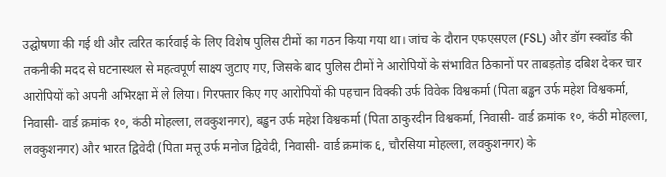उद्घोषणा की गई थी और त्वरित कार्रवाई के लिए विशेष पुलिस टीमों का गठन किया गया था। जांच के दौरान एफएसएल (FSL) और डॉग स्क्वॉड की तकनीकी मदद से घटनास्थल से महत्वपूर्ण साक्ष्य जुटाए गए, जिसके बाद पुलिस टीमों ने आरोपियों के संभावित ठिकानों पर ताबड़तोड़ दबिश देकर चार आरोपियों को अपनी अभिरक्षा में ले लिया। गिरफ्तार किए गए आरोपियों की पहचान विक्की उर्फ विवेक विश्वकर्मा (पिता बड्ढन उर्फ महेश विश्वकर्मा, निवासी- वार्ड क्रमांक १०, कंठी मोहल्ला, लवकुशनगर), बड्ढन उर्फ महेश विश्वकर्मा (पिता ठाकुरदीन विश्वकर्मा, निवासी- वार्ड क्रमांक १०, कंठी मोहल्ला, लवकुशनगर) और भारत द्विवेदी (पिता मत्तू उर्फ मनोज द्विवेदी, निवासी- वार्ड क्रमांक ६, चौरसिया मोहल्ला, लवकुशनगर) के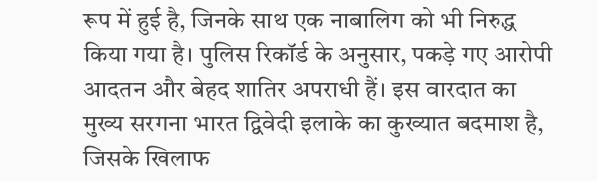रूप में हुई है, जिनके साथ एक नाबालिग को भी निरुद्ध किया गया है। पुलिस रिकॉर्ड के अनुसार, पकड़े गए आरोपी आदतन और बेहद शातिर अपराधी हैं। इस वारदात का मुख्य सरगना भारत द्विवेदी इलाके का कुख्यात बदमाश है, जिसके खिलाफ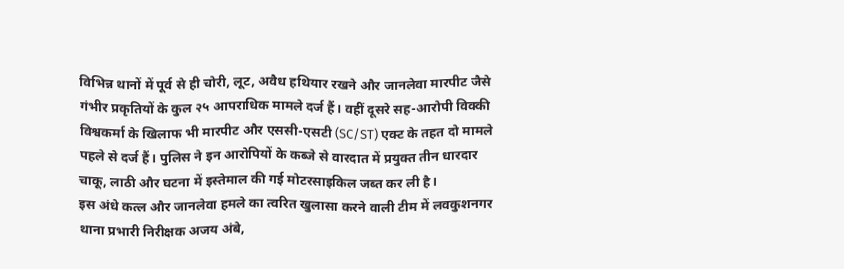विभिन्न थानों में पूर्व से ही चोरी, लूट, अवैध हथियार रखने और जानलेवा मारपीट जैसे गंभीर प्रकृतियों के कुल २५ आपराधिक मामले दर्ज हैं। वहीं दूसरे सह-आरोपी विक्की विश्वकर्मा के खिलाफ भी मारपीट और एससी-एसटी (SC/ST) एक्ट के तहत दो मामले पहले से दर्ज हैं। पुलिस ने इन आरोपियों के कब्जे से वारदात में प्रयुक्त तीन धारदार चाकू, लाठी और घटना में इस्तेमाल की गई मोटरसाइकिल जब्त कर ली है।
इस अंधे कत्ल और जानलेवा हमले का त्वरित खुलासा करने वाली टीम में लवकुशनगर थाना प्रभारी निरीक्षक अजय अंबे,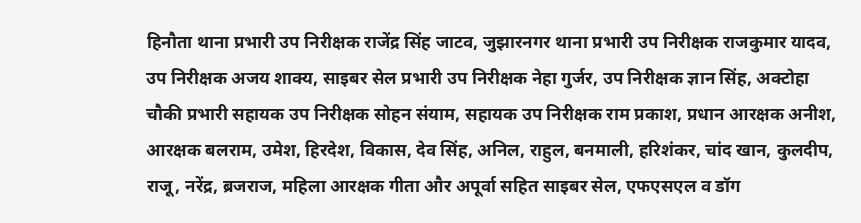हिनौता थाना प्रभारी उप निरीक्षक राजेंद्र सिंह जाटव, जुझारनगर थाना प्रभारी उप निरीक्षक राजकुमार यादव, उप निरीक्षक अजय शाक्य, साइबर सेल प्रभारी उप निरीक्षक नेहा गुर्जर, उप निरीक्षक ज्ञान सिंह, अक्टोहा चौकी प्रभारी सहायक उप निरीक्षक सोहन संयाम, सहायक उप निरीक्षक राम प्रकाश, प्रधान आरक्षक अनीश, आरक्षक बलराम, उमेश, हिरदेश, विकास, देव सिंह, अनिल, राहुल, बनमाली, हरिशंकर, चांद खान, कुलदीप, राजू, नरेंद्र, ब्रजराज, महिला आरक्षक गीता और अपूर्वा सहित साइबर सेल, एफएसएल व डॉग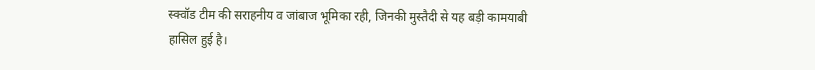स्क्वॉड टीम की सराहनीय व जांबाज भूमिका रही, जिनकी मुस्तैदी से यह बड़ी कामयाबी हासिल हुई है।